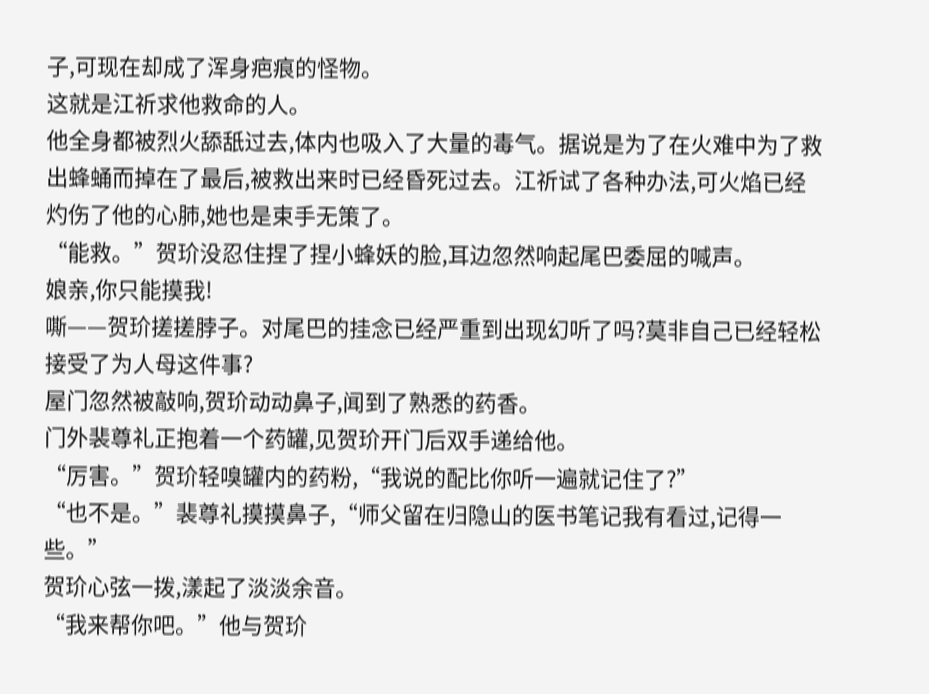子,可现在却成了浑身疤痕的怪物。
这就是江祈求他救命的人。
他全身都被烈火舔舐过去,体内也吸入了大量的毒气。据说是为了在火难中为了救出蜂蛹而掉在了最后,被救出来时已经昏死过去。江祈试了各种办法,可火焰已经灼伤了他的心肺,她也是束手无策了。
“能救。”贺玠没忍住捏了捏小蜂妖的脸,耳边忽然响起尾巴委屈的喊声。
娘亲,你只能摸我!
嘶——贺玠搓搓脖子。对尾巴的挂念已经严重到出现幻听了吗?莫非自己已经轻松接受了为人母这件事?
屋门忽然被敲响,贺玠动动鼻子,闻到了熟悉的药香。
门外裴尊礼正抱着一个药罐,见贺玠开门后双手递给他。
“厉害。”贺玠轻嗅罐内的药粉,“我说的配比你听一遍就记住了?”
“也不是。”裴尊礼摸摸鼻子,“师父留在归隐山的医书笔记我有看过,记得一些。”
贺玠心弦一拨,漾起了淡淡余音。
“我来帮你吧。”他与贺玠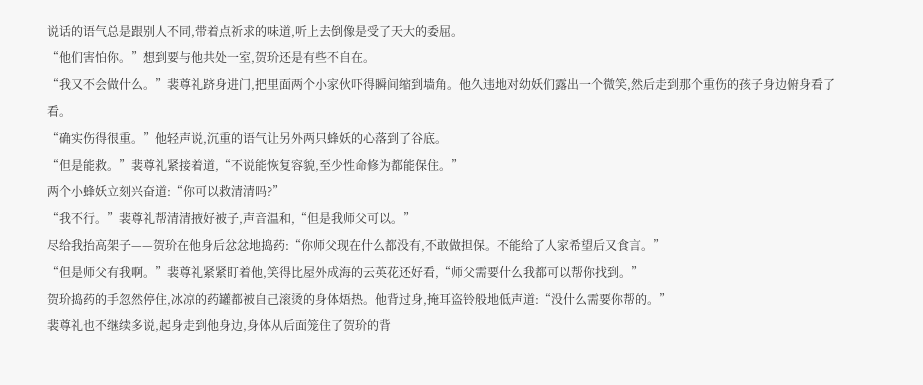说话的语气总是跟别人不同,带着点祈求的味道,听上去倒像是受了天大的委屈。
“他们害怕你。”想到要与他共处一室,贺玠还是有些不自在。
“我又不会做什么。”裴尊礼跻身进门,把里面两个小家伙吓得瞬间缩到墙角。他久违地对幼妖们露出一个微笑,然后走到那个重伤的孩子身边俯身看了看。
“确实伤得很重。”他轻声说,沉重的语气让另外两只蜂妖的心落到了谷底。
“但是能救。”裴尊礼紧接着道,“不说能恢复容貌,至少性命修为都能保住。”
两个小蜂妖立刻兴奋道:“你可以救清清吗?”
“我不行。”裴尊礼帮清清掖好被子,声音温和,“但是我师父可以。”
尽给我抬高架子——贺玠在他身后忿忿地捣药:“你师父现在什么都没有,不敢做担保。不能给了人家希望后又食言。”
“但是师父有我啊。”裴尊礼紧紧盯着他,笑得比屋外成海的云英花还好看,“师父需要什么我都可以帮你找到。”
贺玠捣药的手忽然停住,冰凉的药罐都被自己滚烫的身体焐热。他背过身,掩耳盗铃般地低声道:“没什么需要你帮的。”
裴尊礼也不继续多说,起身走到他身边,身体从后面笼住了贺玠的背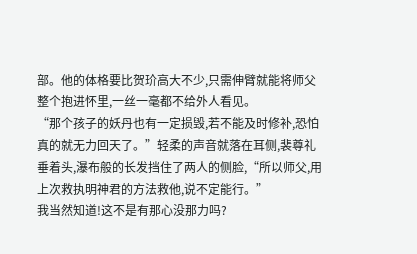部。他的体格要比贺玠高大不少,只需伸臂就能将师父整个抱进怀里,一丝一毫都不给外人看见。
“那个孩子的妖丹也有一定损毁,若不能及时修补,恐怕真的就无力回天了。”轻柔的声音就落在耳侧,裴尊礼垂着头,瀑布般的长发挡住了两人的侧脸,“所以师父,用上次救执明神君的方法救他,说不定能行。”
我当然知道!这不是有那心没那力吗?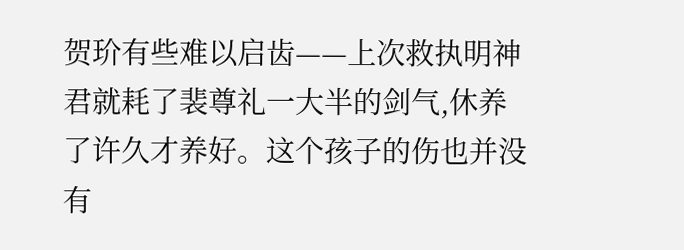贺玠有些难以启齿——上次救执明神君就耗了裴尊礼一大半的剑气,休养了许久才养好。这个孩子的伤也并没有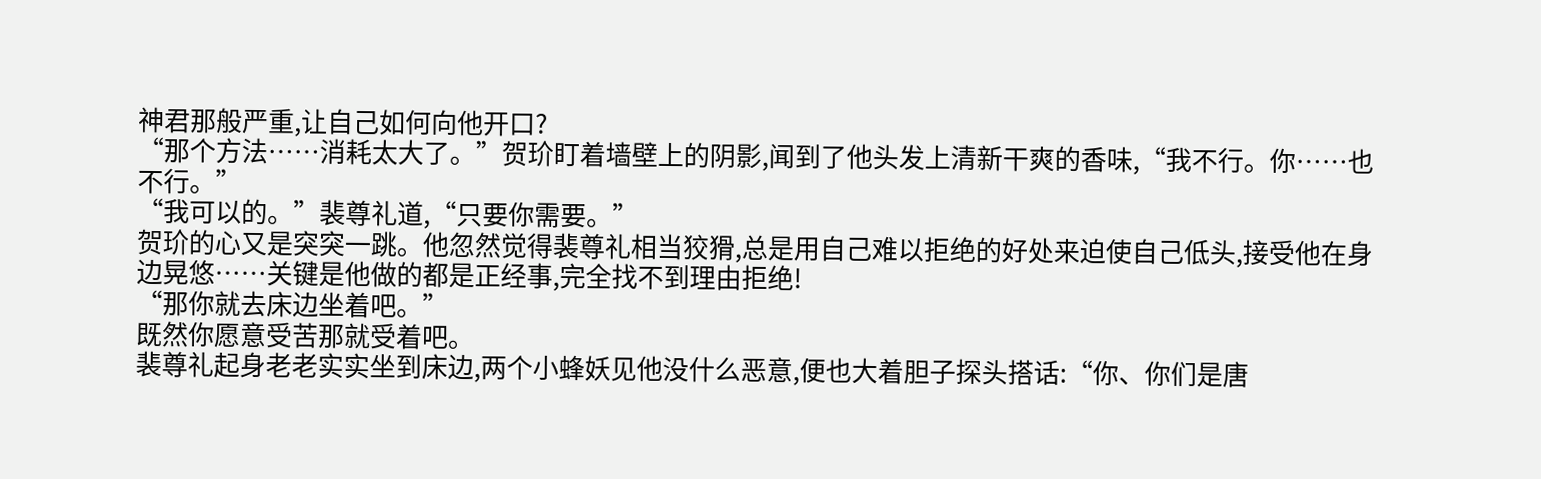神君那般严重,让自己如何向他开口?
“那个方法……消耗太大了。”贺玠盯着墙壁上的阴影,闻到了他头发上清新干爽的香味,“我不行。你……也不行。”
“我可以的。”裴尊礼道,“只要你需要。”
贺玠的心又是突突一跳。他忽然觉得裴尊礼相当狡猾,总是用自己难以拒绝的好处来迫使自己低头,接受他在身边晃悠……关键是他做的都是正经事,完全找不到理由拒绝!
“那你就去床边坐着吧。”
既然你愿意受苦那就受着吧。
裴尊礼起身老老实实坐到床边,两个小蜂妖见他没什么恶意,便也大着胆子探头搭话:“你、你们是唐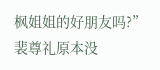枫姐姐的好朋友吗?”
裴尊礼原本没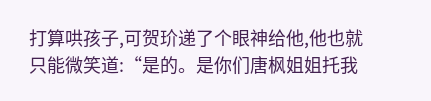打算哄孩子,可贺玠递了个眼神给他,他也就只能微笑道:“是的。是你们唐枫姐姐托我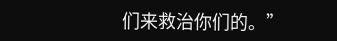们来救治你们的。”